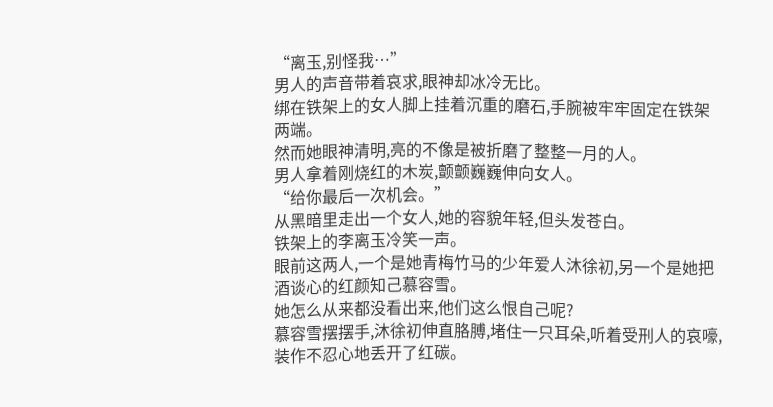“离玉,别怪我…”
男人的声音带着哀求,眼神却冰冷无比。
绑在铁架上的女人脚上挂着沉重的磨石,手腕被牢牢固定在铁架两端。
然而她眼神清明,亮的不像是被折磨了整整一月的人。
男人拿着刚烧红的木炭,颤颤巍巍伸向女人。
“给你最后一次机会。”
从黑暗里走出一个女人,她的容貌年轻,但头发苍白。
铁架上的李离玉冷笑一声。
眼前这两人,一个是她青梅竹马的少年爱人沐徐初,另一个是她把酒谈心的红颜知己慕容雪。
她怎么从来都没看出来,他们这么恨自己呢?
慕容雪摆摆手,沐徐初伸直胳膊,堵住一只耳朵,听着受刑人的哀嚎,装作不忍心地丢开了红碳。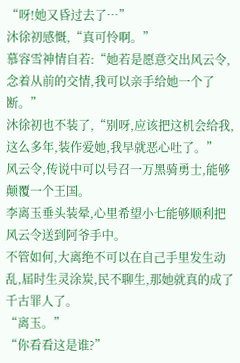“呀!她又昏过去了…”
沐徐初感慨,“真可怜啊。”
慕容雪神情自若:“她若是愿意交出风云令,念着从前的交情,我可以亲手给她一个了断。”
沐徐初也不装了,“别呀,应该把这机会给我,这么多年,装作爱她,我早就恶心吐了。”
风云令,传说中可以号召一万黑骑勇士,能够颠覆一个王国。
李离玉垂头装晕,心里希望小七能够顺利把风云令送到阿爷手中。
不管如何,大离绝不可以在自己手里发生动乱,届时生灵涂炭,民不聊生,那她就真的成了千古罪人了。
“离玉。”
“你看看这是谁?”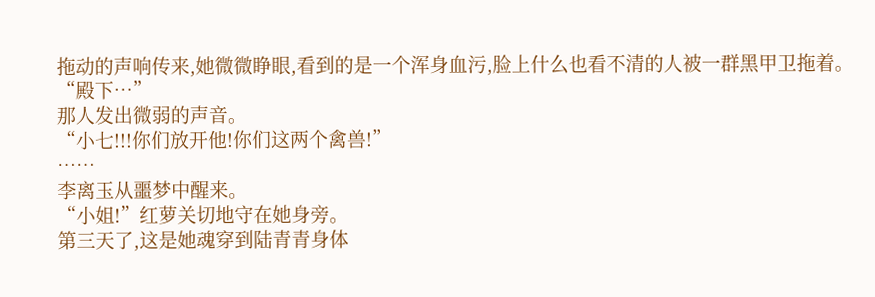拖动的声响传来,她微微睁眼,看到的是一个浑身血污,脸上什么也看不清的人被一群黑甲卫拖着。
“殿下…”
那人发出微弱的声音。
“小七!!!你们放开他!你们这两个禽兽!”
……
李离玉从噩梦中醒来。
“小姐!”红萝关切地守在她身旁。
第三天了,这是她魂穿到陆青青身体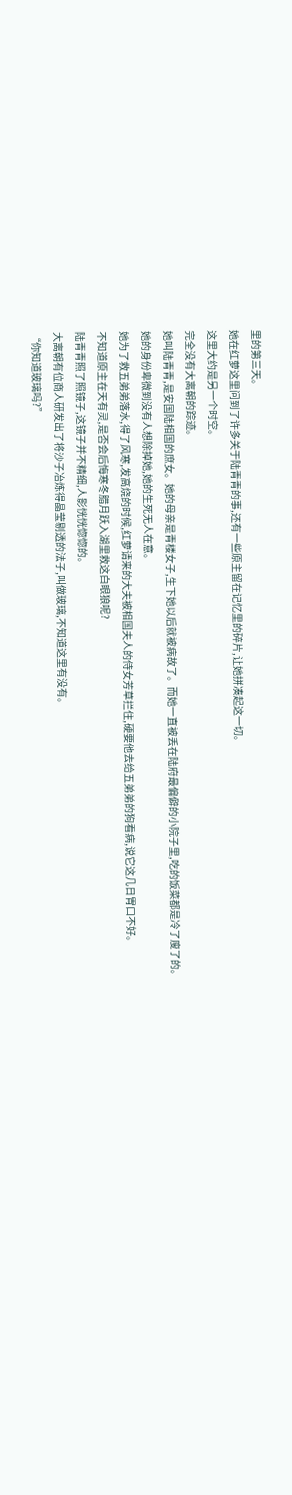里的第三天。
她在红萝这里问到了许多关于陆青青的事,还有一些原主留在记忆里的碎片,让她拼凑起这一切。
这里大约是另一个时空。
完全没有大离朝的踪迹。
她叫陆青青,是安国陆相国的庶女。她的母亲是青楼女子,生下她以后就被病故了。而她一直被丢在陆府最偏僻的小院子里,吃的饭菜都是冷了廋了的。
她的身份卑微到没有人想除掉她,她的生死无人在意。
她为了救五弟弟落水,得了风寒,发高烧的时候,红萝请来的大夫被相国夫人的侍女芳草拦住,硬要他去给五弟弟的狗看病,说它这几日胃口不好。
不知道原主在天有灵,是否会后悔寒冬腊月跃入湖里救这白眼狼呢?
陆青青照了照镜子,这镜子并不精细,人影恍恍惚惚的。
大离朝有位商人研发出了将沙子冶炼得晶莹剔透的法子,叫做玻璃,不知道这里有没有。
“你知道玻璃吗?”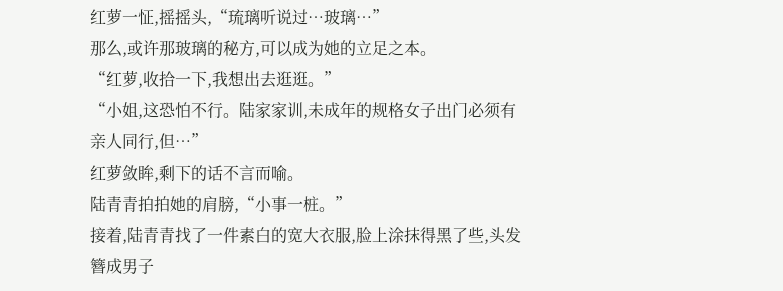红萝一怔,摇摇头,“琉璃听说过…玻璃…”
那么,或许那玻璃的秘方,可以成为她的立足之本。
“红萝,收拾一下,我想出去逛逛。”
“小姐,这恐怕不行。陆家家训,未成年的规格女子出门必须有亲人同行,但…”
红萝敛眸,剩下的话不言而喻。
陆青青拍拍她的肩膀,“小事一桩。”
接着,陆青青找了一件素白的宽大衣服,脸上涂抹得黑了些,头发簪成男子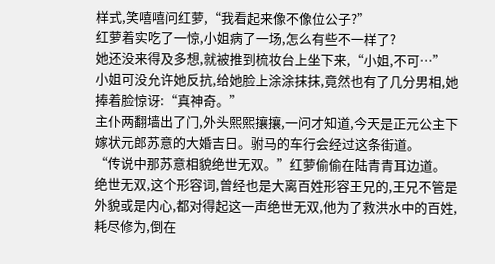样式,笑嘻嘻问红萝,“我看起来像不像位公子?”
红萝着实吃了一惊,小姐病了一场,怎么有些不一样了?
她还没来得及多想,就被推到梳妆台上坐下来,“小姐,不可…”
小姐可没允许她反抗,给她脸上涂涂抹抹,竟然也有了几分男相,她捧着脸惊讶:“真神奇。”
主仆两翻墙出了门,外头熙熙攘攘,一问才知道,今天是正元公主下嫁状元郎苏意的大婚吉日。驸马的车行会经过这条街道。
“传说中那苏意相貌绝世无双。”红萝偷偷在陆青青耳边道。
绝世无双,这个形容词,曾经也是大离百姓形容王兄的,王兄不管是外貌或是内心,都对得起这一声绝世无双,他为了救洪水中的百姓,耗尽修为,倒在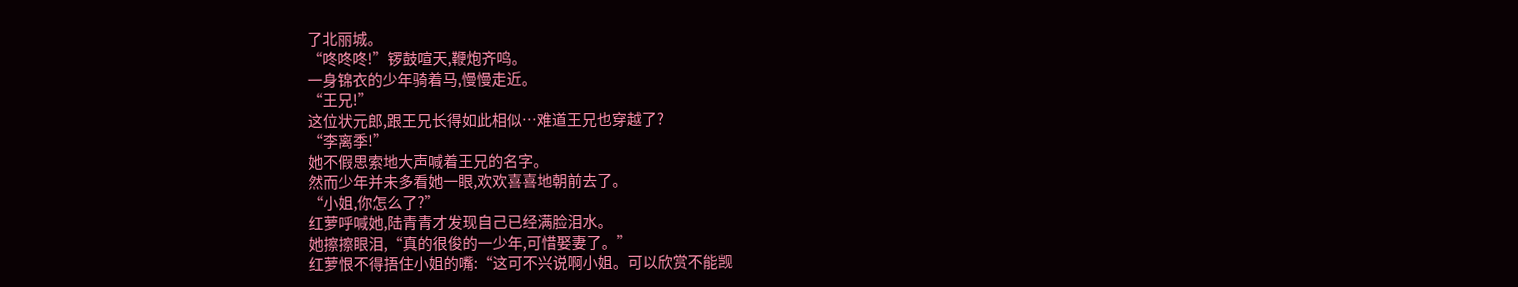了北丽城。
“咚咚咚!”锣鼓喧天,鞭炮齐鸣。
一身锦衣的少年骑着马,慢慢走近。
“王兄!”
这位状元郎,跟王兄长得如此相似…难道王兄也穿越了?
“李离季!”
她不假思索地大声喊着王兄的名字。
然而少年并未多看她一眼,欢欢喜喜地朝前去了。
“小姐,你怎么了?”
红萝呼喊她,陆青青才发现自己已经满脸泪水。
她擦擦眼泪,“真的很俊的一少年,可惜娶妻了。”
红萝恨不得捂住小姐的嘴:“这可不兴说啊小姐。可以欣赏不能觊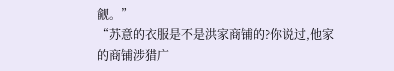觎。”
“苏意的衣服是不是洪家商铺的?你说过,他家的商铺涉猎广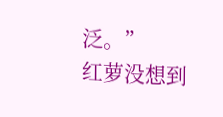泛。”
红萝没想到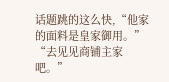话题跳的这么快,“他家的面料是皇家御用。”
“去见见商铺主家吧。”